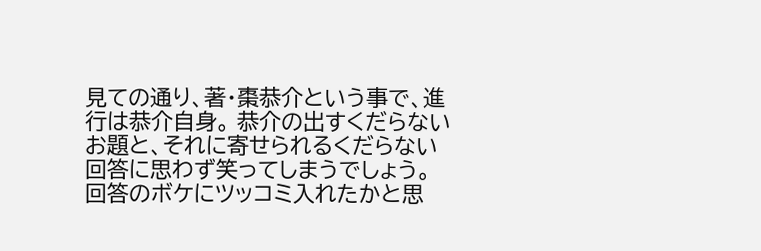見ての通り、著・棗恭介という事で、進行は恭介自身。 恭介の出すくだらないお題と、それに寄せられるくだらない回答に思わず笑ってしまうでしょう。 回答のボケにツッコミ入れたかと思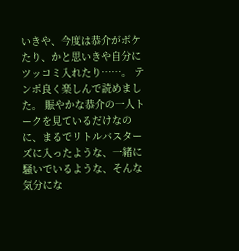いきや、今度は恭介がボケたり、かと思いきや自分にツッコミ入れたり……。 テンポ良く楽しんで読めました。 賑やかな恭介の一人トークを見ているだけなのに、まるでリトルバスターズに入ったような、一緒に騒いでいるような、そんな気分にな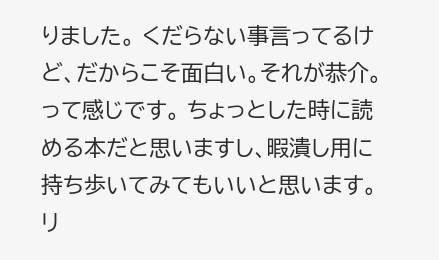りました。 くだらない事言ってるけど、だからこそ面白い。それが恭介。って感じです。 ちょっとした時に読める本だと思いますし、暇潰し用に持ち歩いてみてもいいと思います。 リ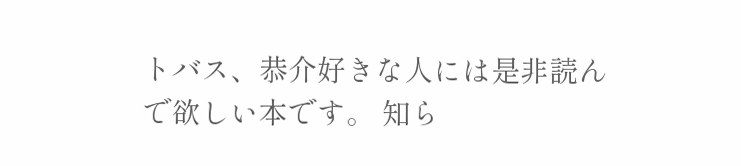トバス、恭介好きな人には是非読んで欲しい本です。 知ら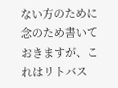ない方のために念のため書いておきますが、これはリトバス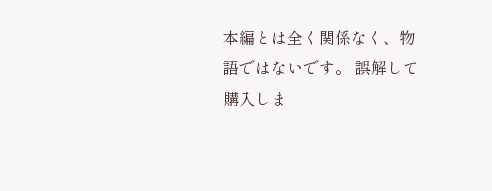本編とは全く関係なく、物語ではないです。 誤解して購入しま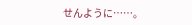せんように……。